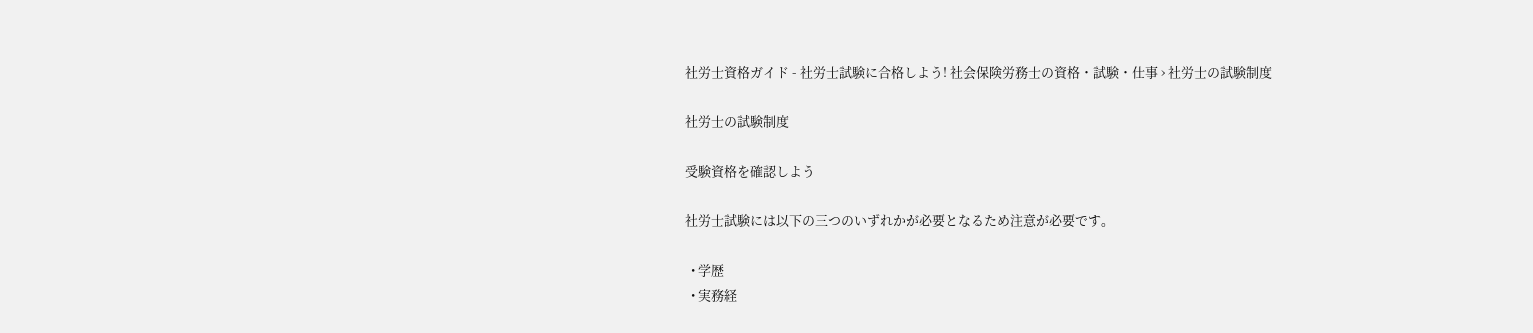社労士資格ガイド - 社労士試験に合格しよう! 社会保険労務士の資格・試験・仕事 › 社労士の試験制度

社労士の試験制度

受験資格を確認しよう

社労士試験には以下の三つのいずれかが必要となるため注意が必要です。

  • 学歴
  • 実務経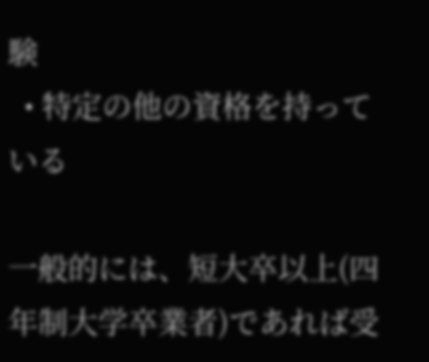験
  • 特定の他の資格を持っている

一般的には、短大卒以上(四年制大学卒業者)であれば受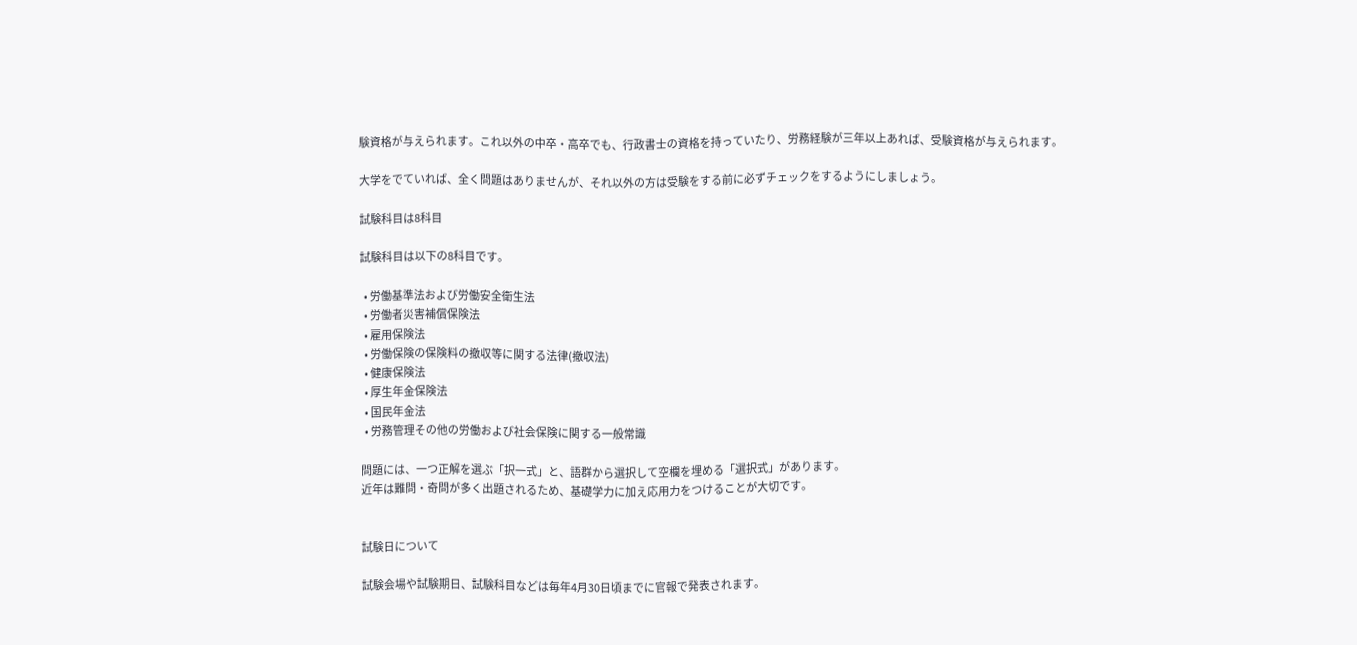験資格が与えられます。これ以外の中卒・高卒でも、行政書士の資格を持っていたり、労務経験が三年以上あれば、受験資格が与えられます。

大学をでていれば、全く問題はありませんが、それ以外の方は受験をする前に必ずチェックをするようにしましょう。

試験科目は8科目

試験科目は以下の8科目です。

  • 労働基準法および労働安全衛生法
  • 労働者災害補償保険法
  • 雇用保険法
  • 労働保険の保険料の撤収等に関する法律(撤収法)
  • 健康保険法
  • 厚生年金保険法
  • 国民年金法
  • 労務管理その他の労働および社会保険に関する一般常識

問題には、一つ正解を選ぶ「択一式」と、語群から選択して空欄を埋める「選択式」があります。
近年は難問・奇問が多く出題されるため、基礎学力に加え応用力をつけることが大切です。


試験日について

試験会場や試験期日、試験科目などは毎年4月30日頃までに官報で発表されます。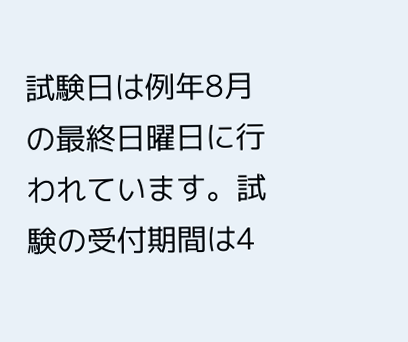試験日は例年8月の最終日曜日に行われています。試験の受付期間は4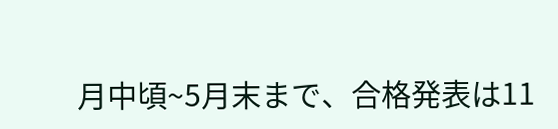月中頃~5月末まで、合格発表は11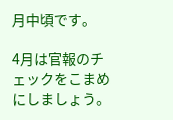月中頃です。

4月は官報のチェックをこまめにしましょう。